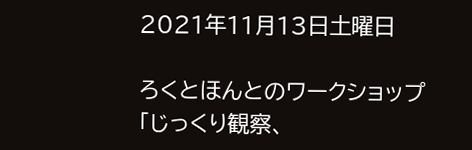2021年11月13日土曜日

ろくとほんとのワークショップ  「じっくり観察、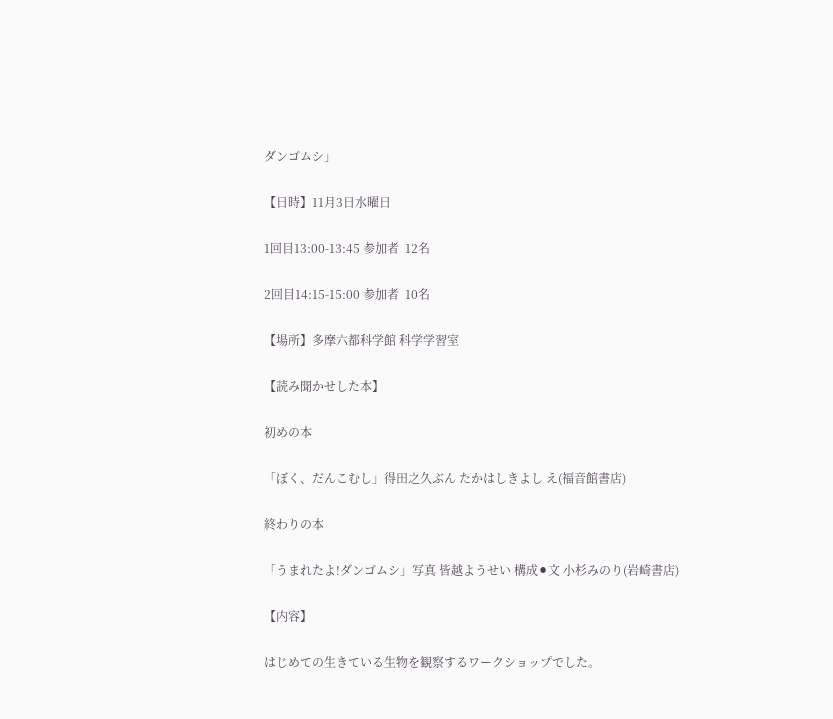ダンゴムシ」

【日時】11月3日水曜日

1回目13:00-13:45 参加者  12名

2回目14:15-15:00 参加者  10名

【場所】多摩六都科学館 科学学習室

【読み聞かせした本】

初めの本

「ぼく、だんこむし」得田之久ぶん たかはしきよし え(福音館書店)

終わりの本

「うまれたよ!ダンゴムシ」写真 皆越ようせい 構成⚫文 小杉みのり(岩崎書店)

【内容】

はじめての生きている生物を観察するワークショップでした。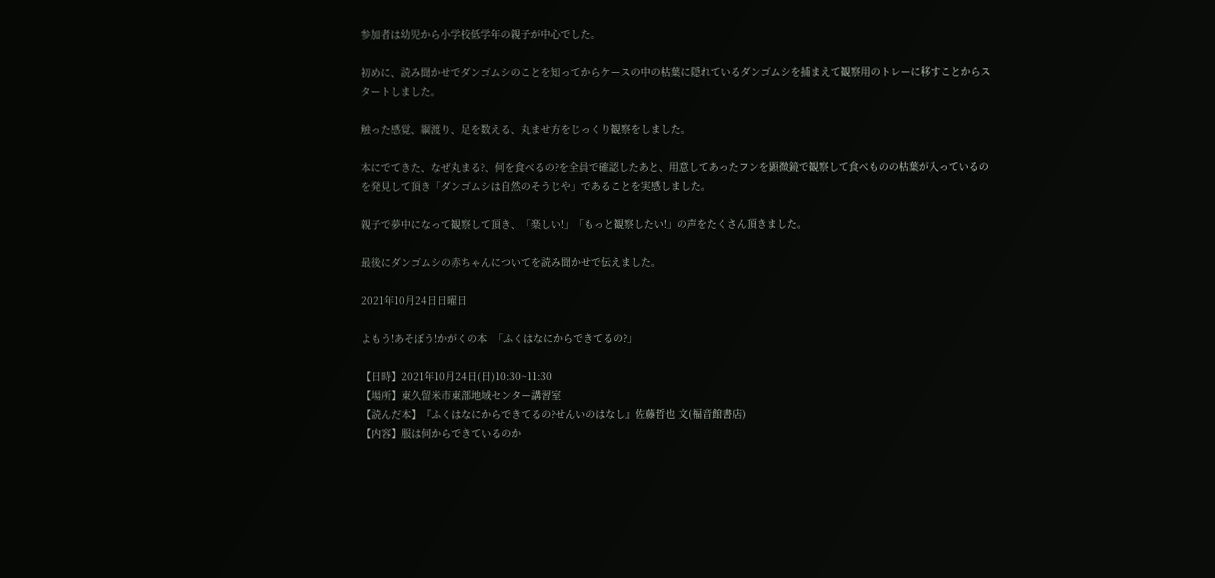参加者は幼児から小学校低学年の親子が中心でした。

初めに、読み聞かせでダンゴムシのことを知ってからケースの中の枯葉に隠れているダンゴムシを捕まえて観察用のトレーに移すことからスタートしました。

触った感覚、綱渡り、足を数える、丸ませ方をじっくり観察をしました。

本にでてきた、なぜ丸まる?、何を食べるの?を全員で確認したあと、用意してあったフンを顕微鏡で観察して食べものの枯葉が入っているのを発見して頂き「ダンゴムシは自然のそうじや」であることを実感しました。

親子で夢中になって観察して頂き、「楽しい!」「もっと観察したい!」の声をたくさん頂きました。

最後にダンゴムシの赤ちゃんについてを読み聞かせで伝えました。

2021年10月24日日曜日

よもう!あそぼう!かがくの本  「ふくはなにからできてるの?」

【日時】2021年10月24日(日)10:30~11:30
【場所】東久留米市東部地域センター講習室
【読んだ本】『ふくはなにからできてるの?せんいのはなし』佐藤哲也 文(福音館書店)
【内容】服は何からできているのか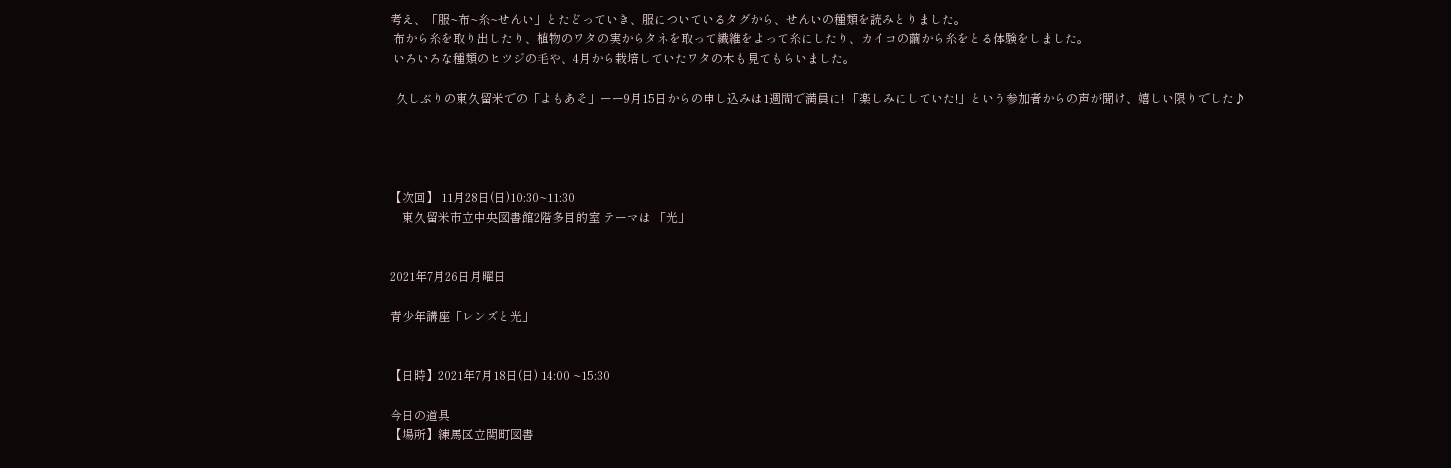考え、「服~布~糸~せんい」とたどっていき、服についているタグから、せんいの種類を読みとりました。
 布から糸を取り出したり、植物のワタの実からタネを取って繊維をよって糸にしたり、カイコの繭から糸をとる体験をしました。
 いろいろな種類のヒツジの毛や、4月から栽培していたワタの木も見てもらいました。

  久しぶりの東久留米での「よもあそ」ーー9月15日からの申し込みは1週間で満員に! 「楽しみにしていた!」という参加者からの声が聞け、嬉しい限りでした♪




【次回】 11月28日(日)10:30~11:30
    東久留米市立中央図書館2階多目的室 テーマは 「光」


2021年7月26日月曜日

青少年講座「レンズと光」


【日時】2021年7月18日(日) 14:00 ~15:30

今日の道具
【場所】練馬区立関町図書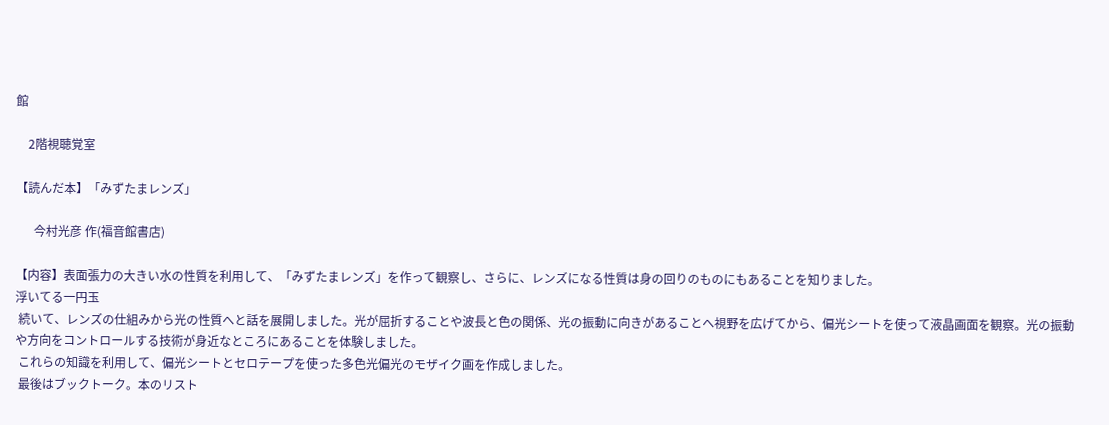館

    2階視聴覚室

【読んだ本】「みずたまレンズ」

      今村光彦 作(福音館書店)

【内容】表面張力の大きい水の性質を利用して、「みずたまレンズ」を作って観察し、さらに、レンズになる性質は身の回りのものにもあることを知りました。
浮いてる一円玉
 続いて、レンズの仕組みから光の性質へと話を展開しました。光が屈折することや波長と色の関係、光の振動に向きがあることへ視野を広げてから、偏光シートを使って液晶画面を観察。光の振動や方向をコントロールする技術が身近なところにあることを体験しました。
 これらの知識を利用して、偏光シートとセロテープを使った多色光偏光のモザイク画を作成しました。
 最後はブックトーク。本のリスト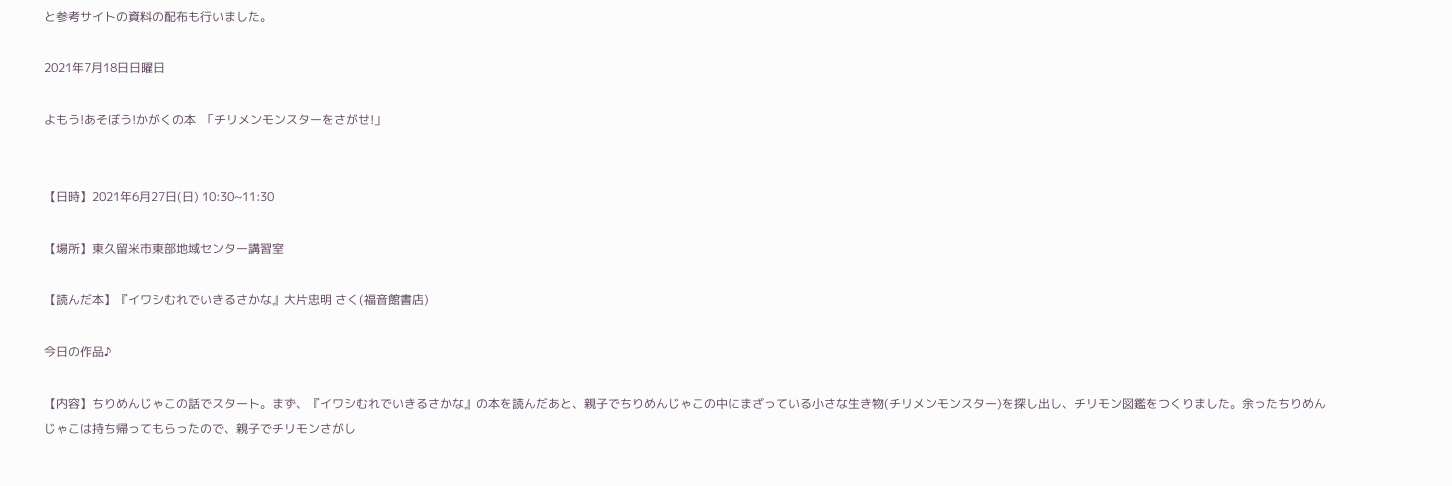と参考サイトの資料の配布も行いました。

2021年7月18日日曜日

よもう!あそぼう!かがくの本  「チリメンモンスターをさがせ!」


【日時】2021年6月27日(日) 10:30~11:30

【場所】東久留米市東部地域センター講習室

【読んだ本】『イワシむれでいきるさかな』大片忠明 さく(福音館書店)

今日の作品♪

【内容】ちりめんじゃこの話でスタート。まず、『イワシむれでいきるさかな』の本を読んだあと、親子でちりめんじゃこの中にまざっている小さな生き物(チリメンモンスター)を探し出し、チリモン図鑑をつくりました。余ったちりめんじゃこは持ち帰ってもらったので、親子でチリモンさがし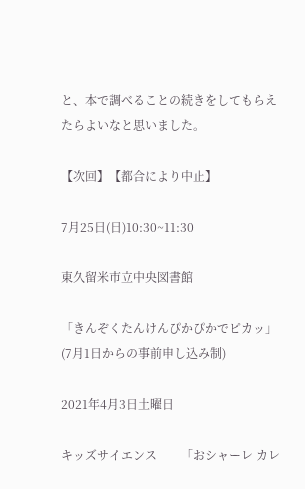と、本で調べることの続きをしてもらえたらよいなと思いました。

【次回】【都合により中止】

7月25日(日)10:30~11:30

東久留米市立中央図書館

「きんぞくたんけんぴかぴかでピカッ」(7月1日からの事前申し込み制)

2021年4月3日土曜日

キッズサイエンス        「おシャーレ カレ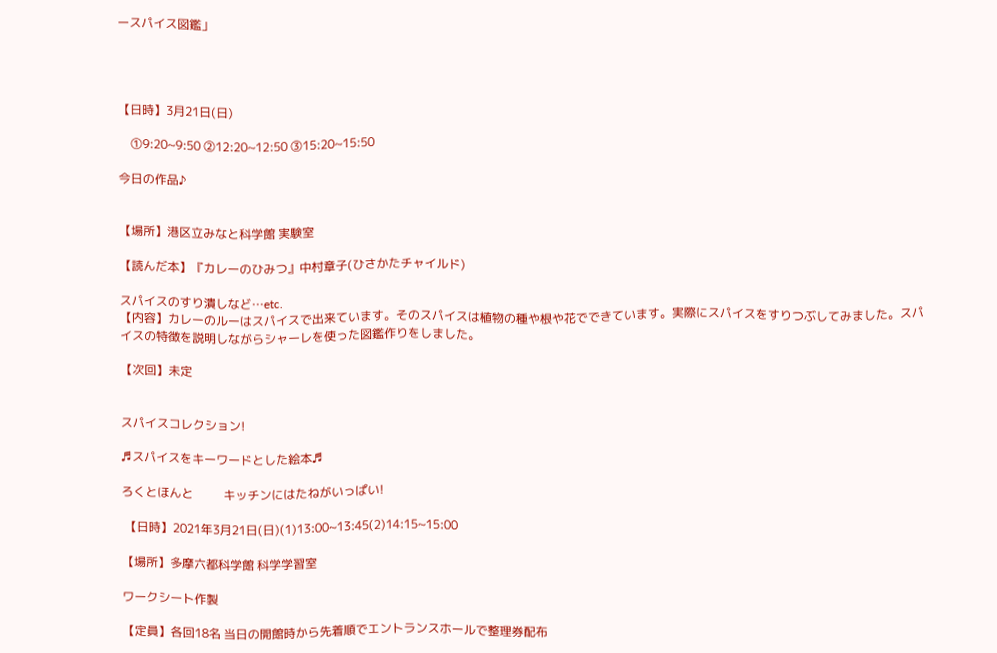ースパイス図鑑」




【日時】3月21日(日)

    ①9:20~9:50 ②12:20~12:50 ③15:20~15:50

今日の作品♪


【場所】港区立みなと科学館 実験室

【読んだ本】『カレーのひみつ』中村章子(ひさかたチャイルド)

スパイスのすり潰しなど…etc.
【内容】カレーのルーはスパイスで出来ています。そのスパイスは植物の種や根や花でできています。実際にスパイスをすりつぶしてみました。スパイスの特徴を説明しながらシャーレを使った図鑑作りをしました。

【次回】未定


スパイスコレクション!

♬スパイスをキーワードとした絵本♬

ろくとほんと          キッチンにはたねがいっぱい!

 【日時】2021年3月21日(日)(1)13:00~13:45(2)14:15~15:00

【場所】多摩六都科学館 科学学習室

ワークシート作製

【定員】各回18名 当日の開館時から先着順でエントランスホールで整理券配布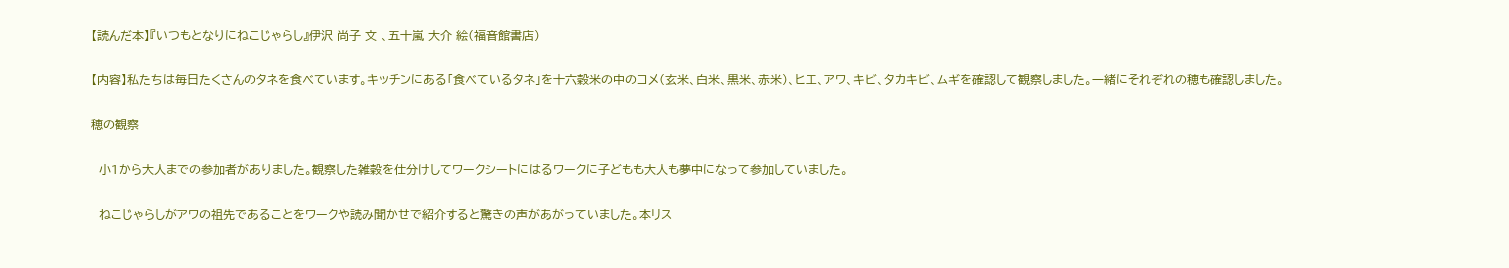【読んだ本】『いつもとなりにねこじゃらし』伊沢 尚子 文 、五十嵐 大介 絵(福音館書店)

【内容】私たちは毎日たくさんのタネを食べています。キッチンにある「食べているタネ」を十六穀米の中のコメ(玄米、白米、黒米、赤米)、ヒエ、アワ、キビ、タカキビ、ムギを確認して観察しました。一緒にそれぞれの穂も確認しました。

穂の観察

  小1から大人までの参加者がありました。観察した雑穀を仕分けしてワークシートにはるワークに子どもも大人も夢中になって参加していました。

  ねこじゃらしがアワの祖先であることをワークや読み聞かせで紹介すると驚きの声があがっていました。本リス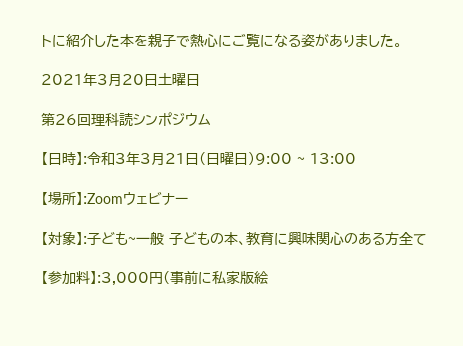トに紹介した本を親子で熱心にご覧になる姿がありました。

2021年3月20日土曜日

第26回理科読シンポジウム

【日時】:令和3年3月21日(日曜日)9:00 ~ 13:00

【場所】:Zoomウェビナー

【対象】:子ども~一般 子どもの本、教育に興味関心のある方全て

【参加料】:3,000円(事前に私家版絵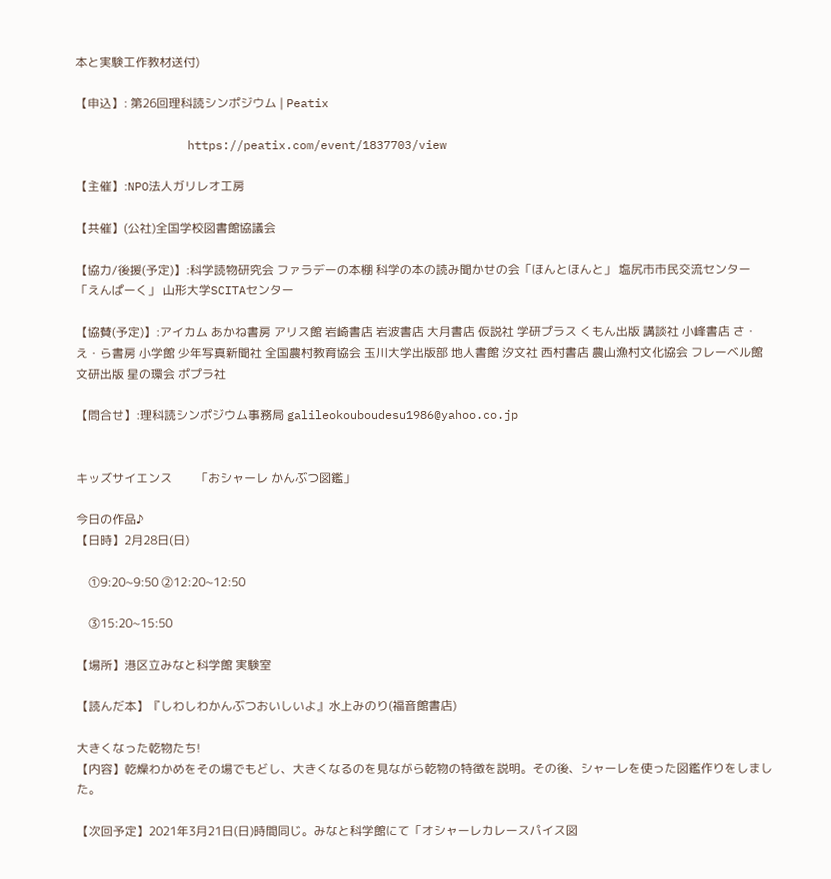本と実験工作教材送付)

【申込】: 第26回理科読シンポジウム | Peatix

                https://peatix.com/event/1837703/view

【主催】:NPO法人ガリレオ工房

【共催】(公社)全国学校図書館協議会

【協力/後援(予定)】:科学読物研究会 ファラデーの本棚 科学の本の読み聞かせの会「ほんとほんと」 塩尻市市民交流センター「えんぱーく」 山形大学SCITAセンター

【協賛(予定)】:アイカム あかね書房 アリス館 岩崎書店 岩波書店 大月書店 仮説社 学研プラス くもん出版 講談社 小峰書店 さ・え・ら書房 小学館 少年写真新聞社 全国農村教育協会 玉川大学出版部 地人書館 汐文社 西村書店 農山漁村文化協会 フレーベル館 文研出版 星の環会 ポプラ社

【問合せ】:理科読シンポジウム事務局 galileokouboudesu1986@yahoo.co.jp


キッズサイエンス        「おシャーレ かんぶつ図鑑」

今日の作品♪
【日時】2月28日(日)

    ①9:20~9:50 ②12:20~12:50

    ③15:20~15:50

【場所】港区立みなと科学館 実験室

【読んだ本】『しわしわかんぶつおいしいよ』水上みのり(福音館書店)

大きくなった乾物たち!
【内容】乾燥わかめをその場でもどし、大きくなるのを見ながら乾物の特徴を説明。その後、シャーレを使った図鑑作りをしました。

【次回予定】2021年3月21日(日)時間同じ。みなと科学館にて「オシャーレカレースパイス図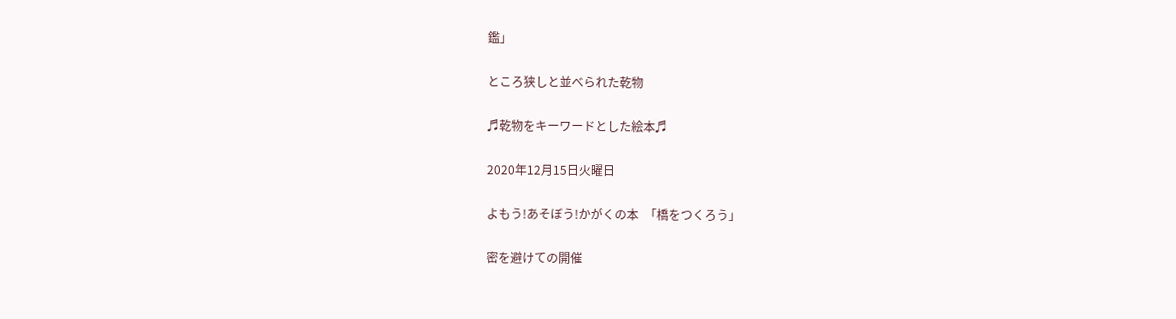鑑」

ところ狭しと並べられた乾物

♬乾物をキーワードとした絵本♬

2020年12月15日火曜日

よもう!あそぼう!かがくの本  「橋をつくろう」

密を避けての開催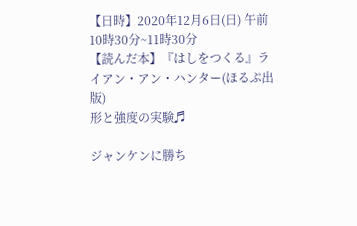【日時】2020年12月6日(日) 午前10時30分~11時30分
【読んだ本】『はしをつくる』ライアン・アン・ハンター(ほるぷ出版)
形と強度の実験♬

ジャンケンに勝ち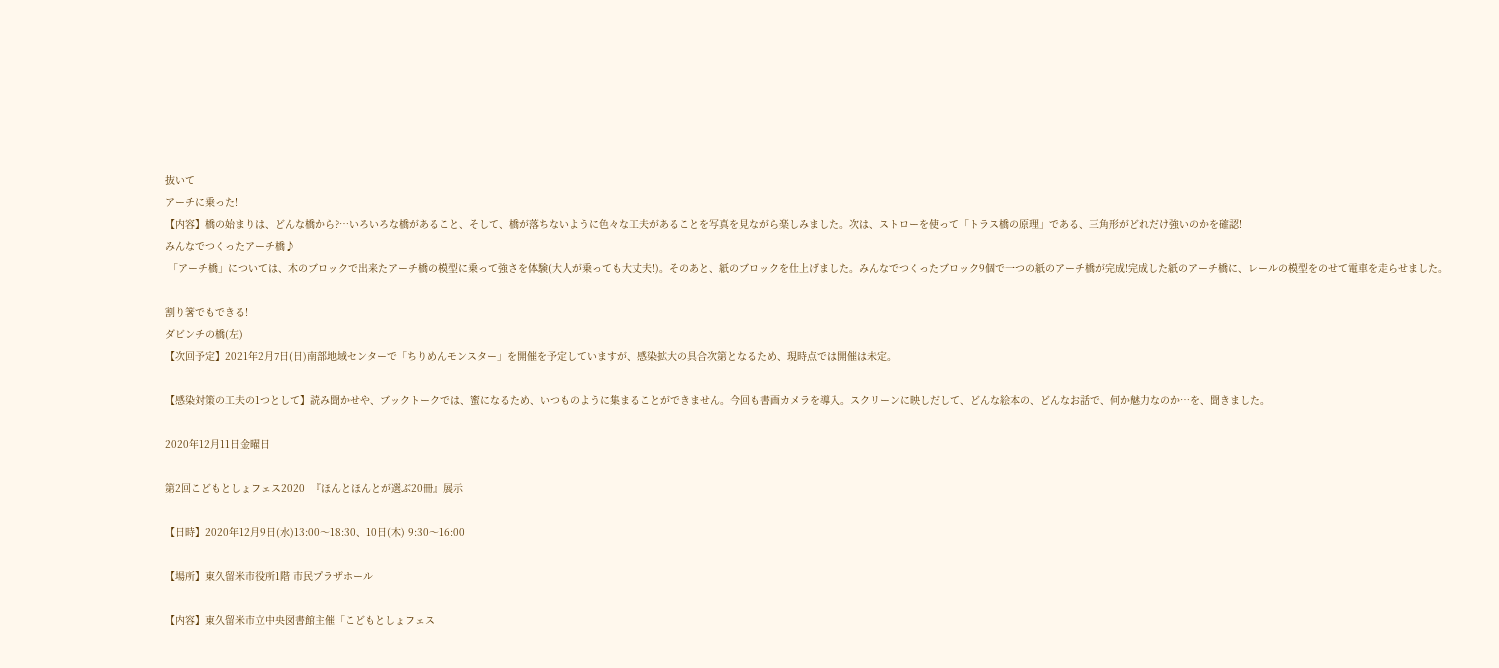抜いて
アーチに乗った!
【内容】橋の始まりは、どんな橋から?…いろいろな橋があること、そして、橋が落ちないように色々な工夫があることを写真を見ながら楽しみました。次は、ストローを使って「トラス橋の原理」である、三角形がどれだけ強いのかを確認!
みんなでつくったアーチ橋♪
 「アーチ橋」については、木のブロックで出来たアーチ橋の模型に乗って強さを体験(大人が乗っても大丈夫!)。そのあと、紙のブロックを仕上げました。みんなでつくったブロック9個で一つの紙のアーチ橋が完成!完成した紙のアーチ橋に、レールの模型をのせて電車を走らせました。

割り箸でもできる!
ダビンチの橋(左)
【次回予定】2021年2月7日(日)南部地域センターで「ちりめんモンスター」を開催を予定していますが、感染拡大の具合次第となるため、現時点では開催は未定。

【感染対策の工夫の1つとして】読み聞かせや、ブックトークでは、蜜になるため、いつものように集まることができません。今回も書画カメラを導入。スクリーンに映しだして、どんな絵本の、どんなお話で、何か魅力なのか…を、聞きました。

2020年12月11日金曜日

第2回こどもとしょフェス2020  『ほんとほんとが選ぶ20冊』展示

【日時】2020年12月9日(水)13:00〜18:30、10日(木) 9:30〜16:00

【場所】東久留米市役所1階 市民プラザホール

【内容】東久留米市立中央図書館主催「こどもとしょフェス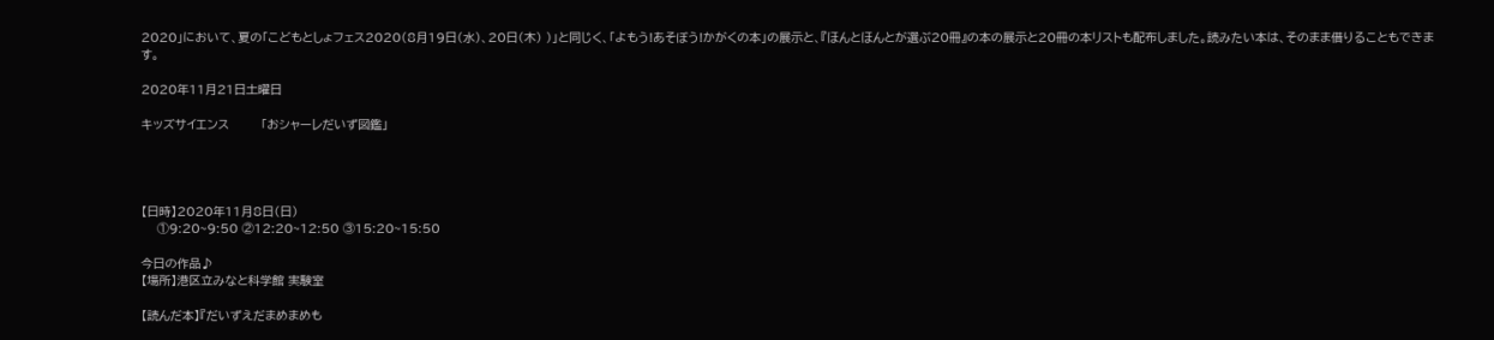2020」において、夏の「こどもとしょフェス2020(8月19日(水)、20日(木) )」と同じく、「よもう!あそぼう!かがくの本」の展示と、『ほんとほんとが選ぶ20冊』の本の展示と20冊の本リストも配布しました。読みたい本は、そのまま借りることもできます。

2020年11月21日土曜日

キッズサイエンス        「おシャーレだいず図鑑」




【日時】2020年11月8日(日)
    ①9:20~9:50 ②12:20~12:50 ③15:20~15:50

今日の作品♪
【場所】港区立みなと科学館 実験室

【読んだ本】『だいずえだまめまめも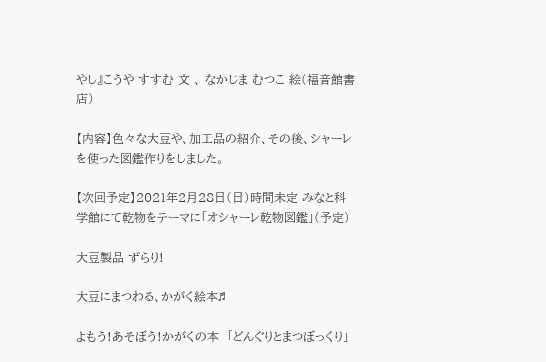やし』こうや すすむ 文 、 なかじま むつこ 絵(福音館書店)

【内容】色々な大豆や、加工品の紹介、その後、シャーレを使った図鑑作りをしました。

【次回予定】2021年2月28日(日)時間未定 みなと科学館にて乾物をテーマに「オシャーレ乾物図鑑」(予定)

大豆製品 ずらり!

大豆にまつわる、かがく絵本♬

よもう!あそぼう!かがくの本  「どんぐりとまつぼっくり」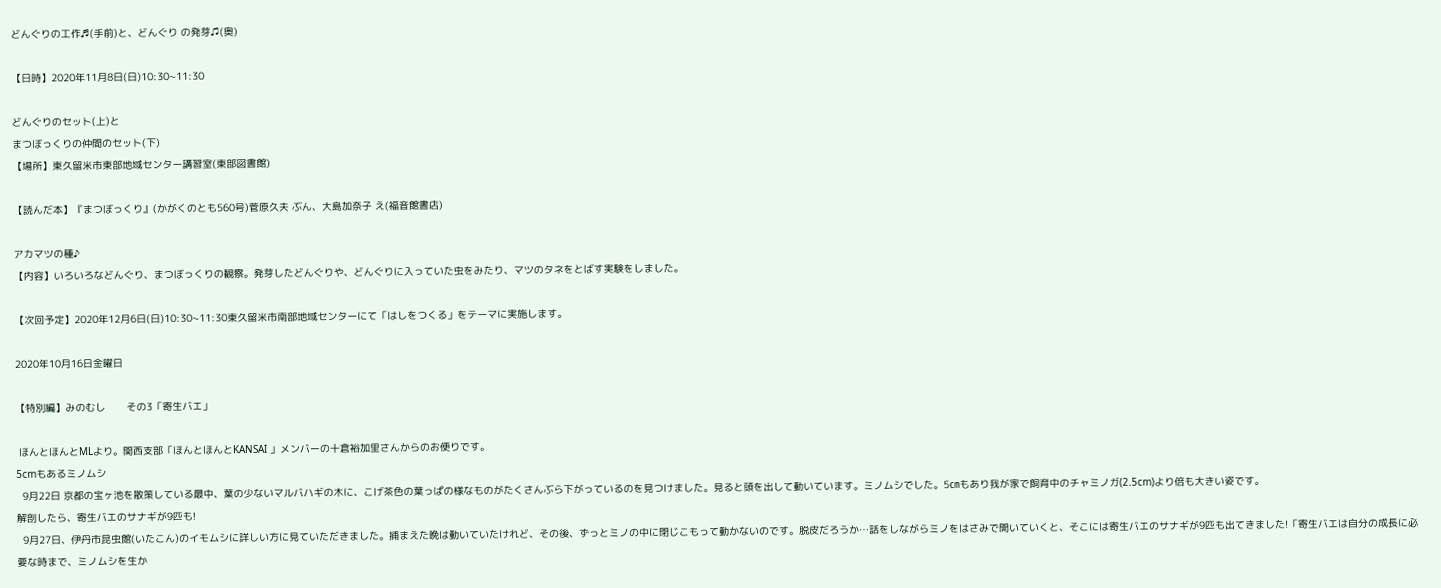どんぐりの工作♬(手前)と、どんぐり の発芽♫(奥)

【日時】2020年11月8日(日)10:30~11:30

どんぐりのセット(上)と
まつぼっくりの仲間のセット(下)
【場所】東久留米市東部地域センター講習室(東部図書館)

【読んだ本】『まつぼっくり』(かがくのとも560号)菅原久夫 ぶん、大島加奈子 え(福音館書店)

アカマツの種♪
【内容】いろいろなどんぐり、まつぼっくりの観察。発芽したどんぐりや、どんぐりに入っていた虫をみたり、マツのタネをとばす実験をしました。

【次回予定】2020年12月6日(日)10:30~11:30東久留米市南部地域センターにて「はしをつくる」をテーマに実施します。

2020年10月16日金曜日

【特別編】みのむし       その3「寄生バエ」

 ほんとほんとMLより。関西支部「ほんとほんとKANSAI 」メンバーの十倉裕加里さんからのお便りです。
5cmもあるミノムシ
  9月22日 京都の宝ヶ池を散策している最中、葉の少ないマルバハギの木に、こげ茶色の葉っぱの様なものがたくさんぶら下がっているのを見つけました。見ると頭を出して動いています。ミノムシでした。5㎝もあり我が家で飼育中のチャミノガ(2.5cm)より倍も大きい姿です。
解剖したら、寄生バエのサナギが9匹も!
  9月27日、伊丹市昆虫館(いたこん)のイモムシに詳しい方に見ていただきました。捕まえた晩は動いていたけれど、その後、ずっとミノの中に閉じこもって動かないのです。脱皮だろうか…話をしながらミノをはさみで開いていくと、そこには寄生バエのサナギが9匹も出てきました!「寄生バエは自分の成長に必要な時まで、ミノムシを生か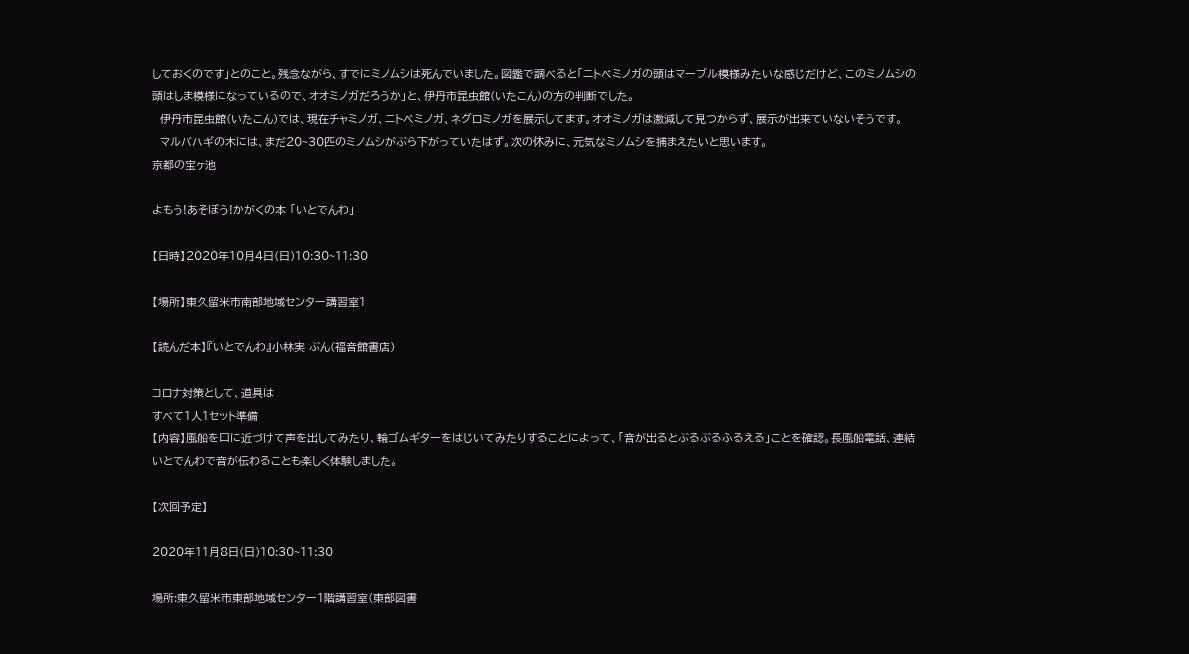しておくのです」とのこと。残念ながら、すでにミノムシは死んでいました。図鑑で調べると「ニトベミノガの頭はマーブル模様みたいな感じだけど、このミノムシの頭はしま模様になっているので、オオミノガだろうか」と、伊丹市昆虫館(いたこん)の方の判断でした。
  伊丹市昆虫館(いたこん)では、現在チャミノガ、ニトベミノガ、ネグロミノガを展示してます。オオミノガは激減して見つからず、展示が出来ていないそうです。
  マルバハギの木には、まだ20~30匹のミノムシがぶら下がっていたはず。次の休みに、元気なミノムシを捕まえたいと思います。
京都の宝ヶ池

よもう!あそぼう!かがくの本 「いとでんわ」

【日時】2020年10月4日(日)10:30~11:30

【場所】東久留米市南部地域センター講習室1

【読んだ本】『いとでんわ』小林実 ぶん(福音館書店)

コロナ対策として、道具は
すべて1人1セット準備
【内容】風船を口に近づけて声を出してみたり、輪ゴムギターをはじいてみたりすることによって、「音が出るとぶるぶるふるえる」ことを確認。長風船電話、連結いとでんわで音が伝わることも楽しく体験しました。

【次回予定】

2020年11月8日(日)10:30~11:30

場所:東久留米市東部地域センター1階講習室(東部図書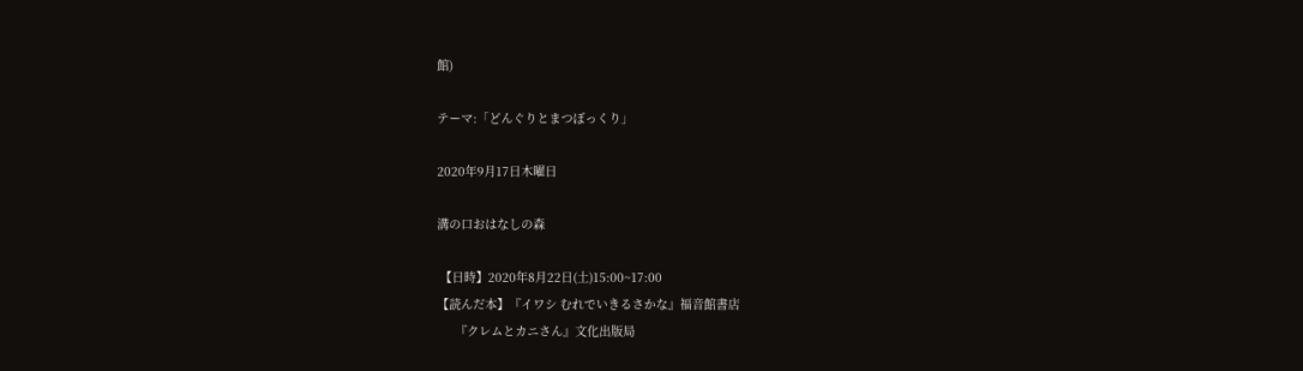館)

テーマ:「どんぐりとまつぼっくり」

2020年9月17日木曜日

溝の口おはなしの森

 【日時】2020年8月22日(土)15:00~17:00
【読んだ本】『イワシ むれでいきるさかな』福音館書店
      『クレムとカニさん』文化出版局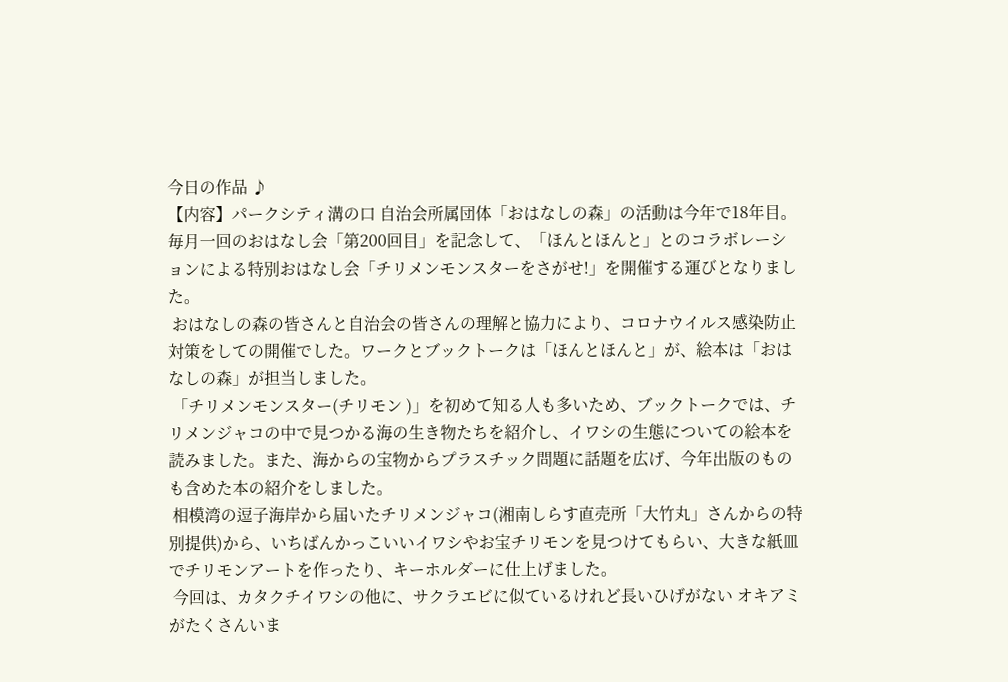今日の作品 ♪
【内容】パークシティ溝の口 自治会所属団体「おはなしの森」の活動は今年で18年目。毎月一回のおはなし会「第200回目」を記念して、「ほんとほんと」とのコラボレーションによる特別おはなし会「チリメンモンスターをさがせ!」を開催する運びとなりました。
 おはなしの森の皆さんと自治会の皆さんの理解と協力により、コロナウイルス感染防止対策をしての開催でした。ワークとブックトークは「ほんとほんと」が、絵本は「おはなしの森」が担当しました。
 「チリメンモンスター(チリモン )」を初めて知る人も多いため、ブックトークでは、チリメンジャコの中で見つかる海の生き物たちを紹介し、イワシの生態についての絵本を読みました。また、海からの宝物からプラスチック問題に話題を広げ、今年出版のものも含めた本の紹介をしました。
 相模湾の逗子海岸から届いたチリメンジャコ(湘南しらす直売所「大竹丸」さんからの特別提供)から、いちばんかっこいいイワシやお宝チリモンを見つけてもらい、大きな紙皿でチリモンアートを作ったり、キーホルダーに仕上げました。
 今回は、カタクチイワシの他に、サクラエビに似ているけれど長いひげがない オキアミがたくさんいま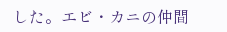した。エビ・カニの仲間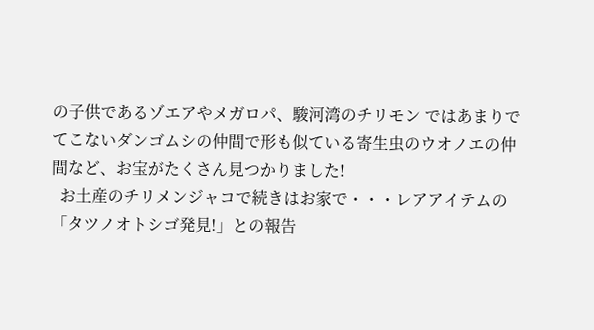の子供であるゾエアやメガロパ、駿河湾のチリモン ではあまりでてこないダンゴムシの仲間で形も似ている寄生虫のウオノエの仲間など、お宝がたくさん見つかりました!
  お土産のチリメンジャコで続きはお家で・・・レアアイテムの「タツノオトシゴ発見!」との報告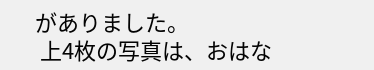がありました。
 上4枚の写真は、おはな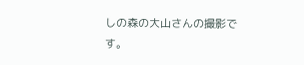しの森の大山さんの撮影です。